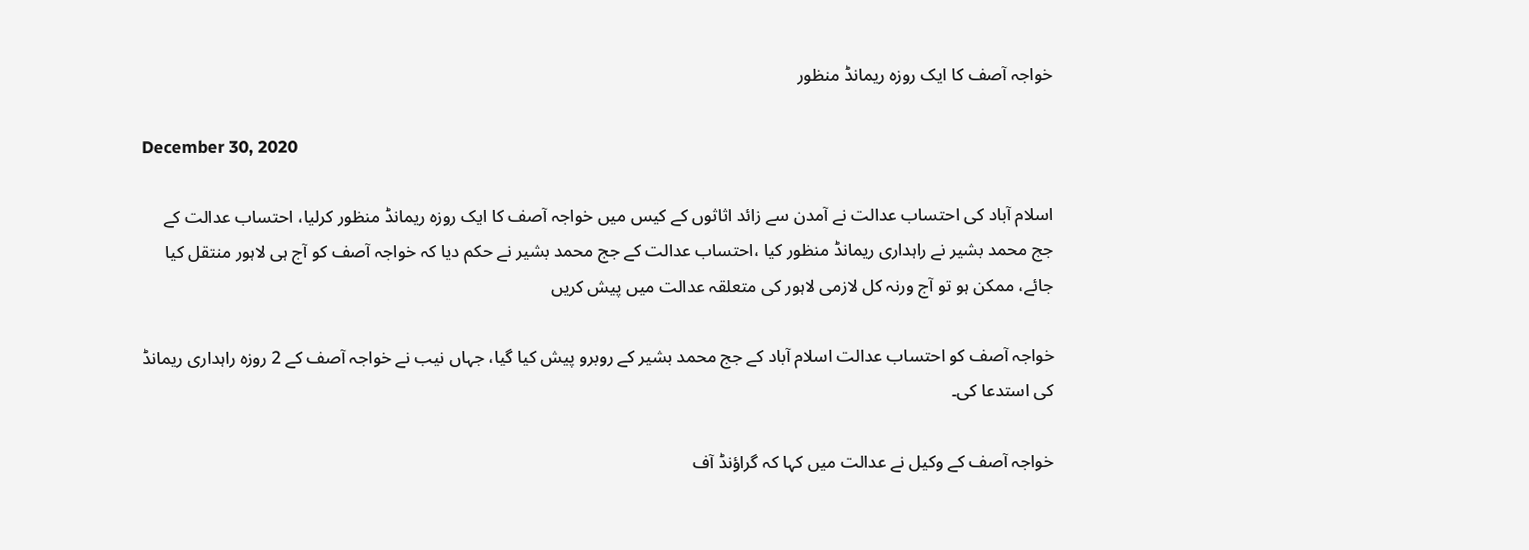خواجہ آصف کا ایک روزہ ریمانڈ منظور

December 30, 2020

اسلام آباد کی احتساب عدالت نے آمدن سے زائد اثاثوں کے کیس میں خواجہ آصف کا ایک روزہ ریمانڈ منظور کرلیا، احتساب عدالت کے جج محمد بشیر نے راہداری ریمانڈ منظور کیا ،احتساب عدالت کے جج محمد بشیر نے حکم دیا کہ خواجہ آصف کو آج ہی لاہور منتقل کیا جائے، ممکن ہو تو آج ورنہ کل لازمی لاہور کی متعلقہ عدالت میں پیش کریں

خواجہ آصف کو احتساب عدالت اسلام آباد کے جج محمد بشیر کے روبرو پیش کیا گیا، جہاں نیب نے خواجہ آصف کے 2 روزہ راہداری ریمانڈ کی استدعا کی۔

خواجہ آصف کے وکیل نے عدالت میں کہا کہ گراؤنڈ آف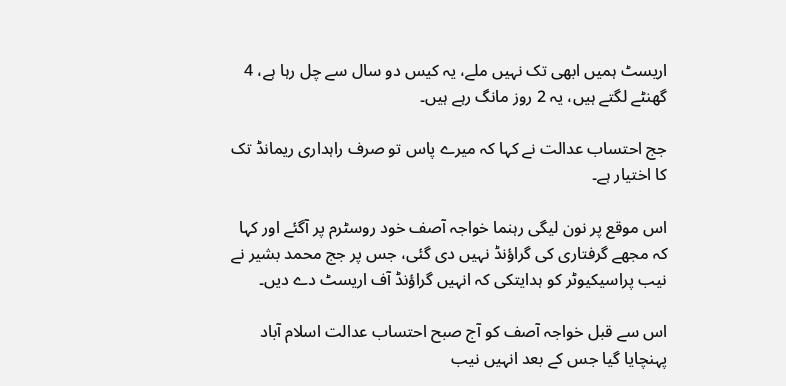اریسٹ ہمیں ابھی تک نہیں ملے، یہ کیس دو سال سے چل رہا ہے، 4 گھنٹے لگتے ہیں، یہ 2 روز مانگ رہے ہیں۔

جج احتساب عدالت نے کہا کہ میرے پاس تو صرف راہداری ریمانڈ تک کا اختیار ہے۔

اس موقع پر نون لیگی رہنما خواجہ آصف خود روسٹرم پر آگئے اور کہا کہ مجھے گرفتاری کی گراؤنڈ نہیں دی گئی، جس پر جج محمد بشیر نے نیب پراسیکیوٹر کو ہدایتکی کہ انہیں گراؤنڈ آف اریسٹ دے دیں۔

اس سے قبل خواجہ آصف کو آج صبح احتساب عدالت اسلام آباد پہنچایا گیا جس کے بعد انہیں نیب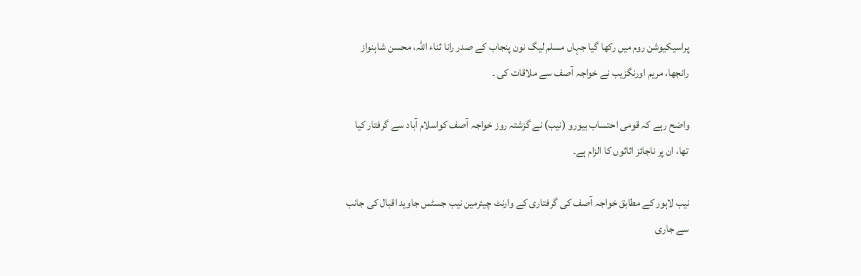پراسیکیوشن روم میں رکھا گیا جہاں مسلم لیگ نون پنجاب کے صدر رانا ثناء اللہ، محسن شاہنواز رانجھا، مریم اورنگزیب نے خواجہ آصف سے ملاقات کی ۔

واضح رہے کہ قومی احتساب بیورو (نیب) نے گزشتہ روز خواجہ آصف کواسلام آباد سے گرفتار کیا تھا، ان پر ناجائز اثاثوں کا الزام ہے۔

نیب لاہور کے مطابق خواجہ آصف کی گرفتاری کے وارنٹ چیئرمین نیب جسٹس جاوید اقبال کی جانب سے جاری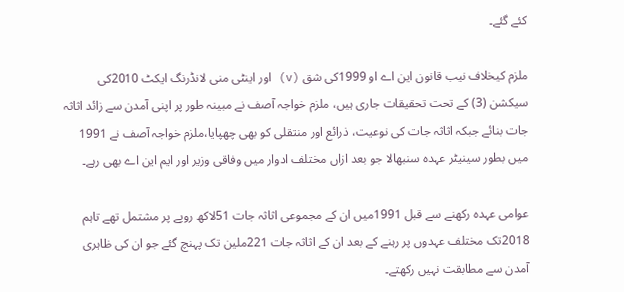کئے گئے۔

ملزم کیخلاف نیب قانون این اے او 1999کی شق (v) اور اینٹی منی لانڈرنگ ایکٹ 2010کی سیکشن (3) کے تحت تحقیقات جاری ہیں، ملزم خواجہ آصف نے مبینہ طور پر اپنی آمدن سے زائد اثاثہ جات بنائے جبکہ اثاثہ جات کی نوعیت، ذرائع اور منتقلی کو بھی چھپایا،ملزم خواجہ آصف نے 1991 میں بطور سینیٹر عہدہ سنبھالا جو بعد ازاں مختلف ادوار میں وفاقی وزیر اور ایم این اے بھی رہے۔

عوامی عہدہ رکھنے سے قبل 1991میں ان کے مجموعی اثاثہ جات 51لاکھ روپے پر مشتمل تھے تاہم 2018تک مختلف عہدوں پر رہنے کے بعد ان کے اثاثہ جات 221ملین تک پہنچ گئے جو ان کی ظاہری آمدن سے مطابقت نہیں رکھتے۔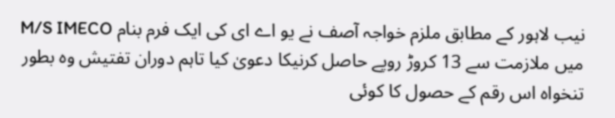نیب لاہور کے مطابق ملزم خواجہ آصف نے یو اے ای کی ایک فرم بنام M/S IMECO میں ملازمت سے 13 کروڑ روپے حاصل کرنیکا دعویٰ کیا تاہم دوران تفتیش وہ بطور تنخواہ اس رقم کے حصول کا کوئی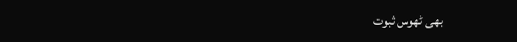بھی ٹھوس ثبوت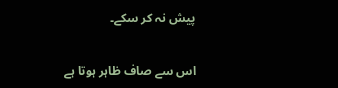پیش نہ کر سکے۔

اس سے صاف ظاہر ہوتا ہے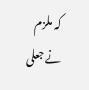کہ ملزم نے جعلی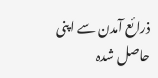ذرائع آمدن سے اپنی حاصل شدہ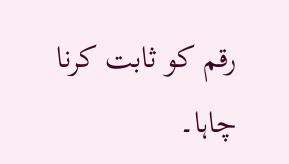رقم کو ثابت کرنا چاہا۔